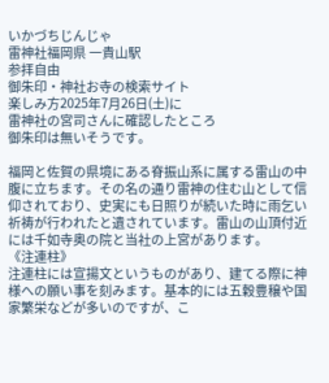いかづちじんじゃ
雷神社福岡県 一貴山駅
参拝自由
御朱印・神社お寺の検索サイト
楽しみ方2025年7月26日(土)に
雷神社の宮司さんに確認したところ
御朱印は無いそうです。

福岡と佐賀の県境にある脊振山系に属する雷山の中腹に立ちます。その名の通り雷神の住む山として信仰されており、史実にも日照りが続いた時に雨乞い祈祷が行われたと遺されています。雷山の山頂付近には千如寺奥の院と当社の上宮があります。
《注連柱》
注連柱には宣揚文というものがあり、建てる際に神様への願い事を刻みます。基本的には五穀豊穣や国家繁栄などが多いのですが、こ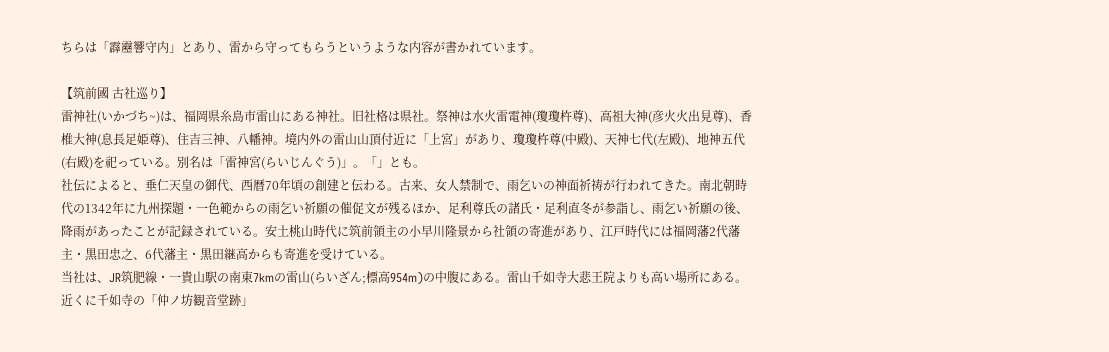ちらは「霹靂響守内」とあり、雷から守ってもらうというような内容が書かれています。

【筑前國 古社巡り】
雷神社(いかづち~)は、福岡県糸島市雷山にある神社。旧社格は県社。祭神は水火雷電神(瓊瓊杵尊)、高祖大神(彦火火出見尊)、香椎大神(息長足姫尊)、住吉三神、八幡神。境内外の雷山山頂付近に「上宮」があり、瓊瓊杵尊(中殿)、天神七代(左殿)、地神五代(右殿)を祀っている。別名は「雷神宮(らいじんぐう)」。「」とも。
社伝によると、垂仁天皇の御代、西暦70年頃の創建と伝わる。古来、女人禁制で、雨乞いの神面祈祷が行われてきた。南北朝時代の1342年に九州探題・一色範からの雨乞い祈願の催促文が残るほか、足利尊氏の諸氏・足利直冬が参詣し、雨乞い祈願の後、降雨があったことが記録されている。安土桃山時代に筑前領主の小早川隆景から社領の寄進があり、江戸時代には福岡藩2代藩主・黒田忠之、6代藩主・黒田継高からも寄進を受けている。
当社は、JR筑肥線・一貴山駅の南東7kmの雷山(らいざん;標高954m)の中腹にある。雷山千如寺大悲王院よりも高い場所にある。近くに千如寺の「仲ノ坊観音堂跡」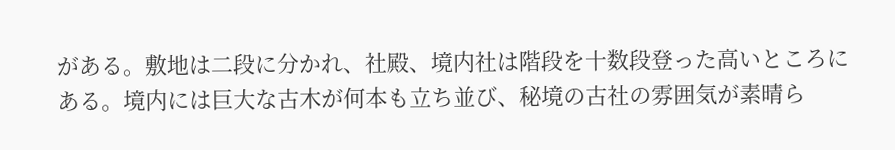がある。敷地は二段に分かれ、社殿、境内社は階段を十数段登った高いところにある。境内には巨大な古木が何本も立ち並び、秘境の古社の雰囲気が素晴ら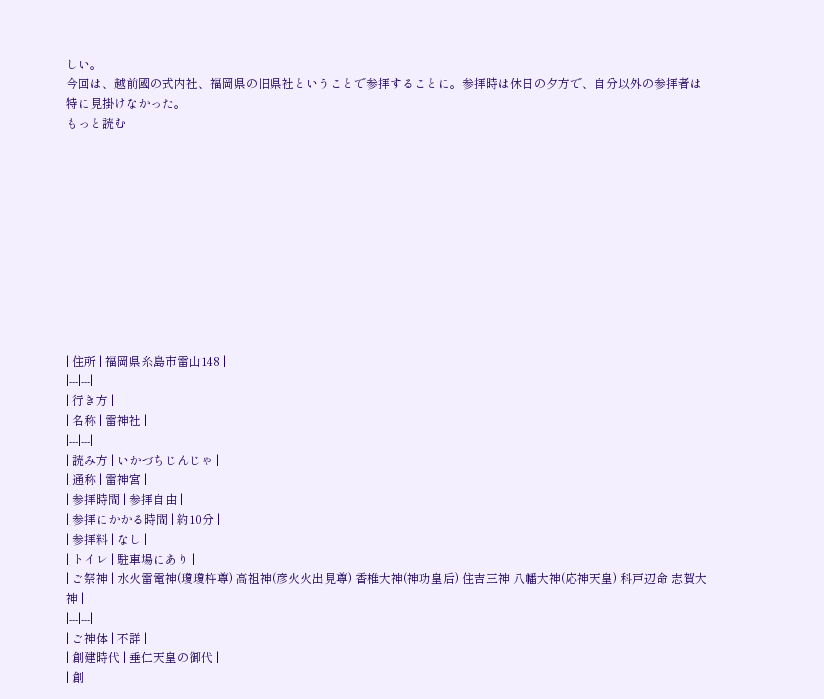しい。
今回は、越前國の式内社、福岡県の旧県社ということで参拝することに。参拝時は休日の夕方で、自分以外の参拝者は特に見掛けなかった。
もっと読む











| 住所 | 福岡県糸島市雷山148 |
|---|---|
| 行き方 |
| 名称 | 雷神社 |
|---|---|
| 読み方 | いかづちじんじゃ |
| 通称 | 雷神宮 |
| 参拝時間 | 参拝自由 |
| 参拝にかかる時間 | 約10分 |
| 参拝料 | なし |
| トイレ | 駐車場にあり |
| ご祭神 | 水火雷電神(瓊瓊杵尊) 高祖神(彦火火出見尊) 香椎大神(神功皇后) 住吉三神 八幡大神(応神天皇) 科戸辺命 志賀大神 |
|---|---|
| ご神体 | 不詳 |
| 創建時代 | 垂仁天皇の御代 |
| 創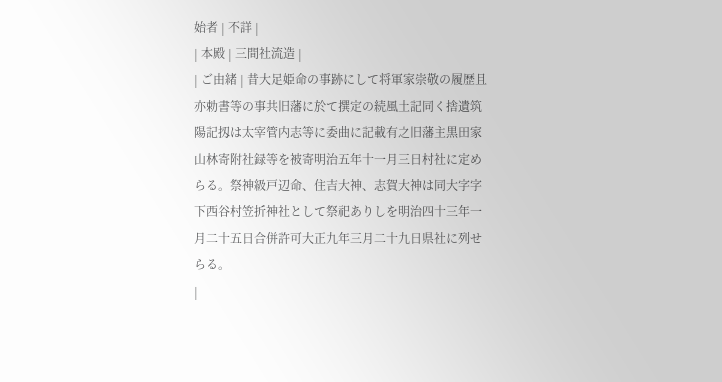始者 | 不詳 |
| 本殿 | 三間社流造 |
| ご由緒 | 昔大足姫命の事跡にして将軍家崇敬の履歴且亦勅書等の事共旧藩に於て撰定の続風土記同く捨遺筑陽記扨は太宰管内志等に委曲に記載有之旧藩主黒田家山林寄附社録等を被寄明治五年十一月三日村社に定めらる。祭神級戸辺命、住吉大神、志賀大神は同大字字下西谷村笠折神社として祭祀ありしを明治四十三年一月二十五日合併許可大正九年三月二十九日県社に列せらる。
|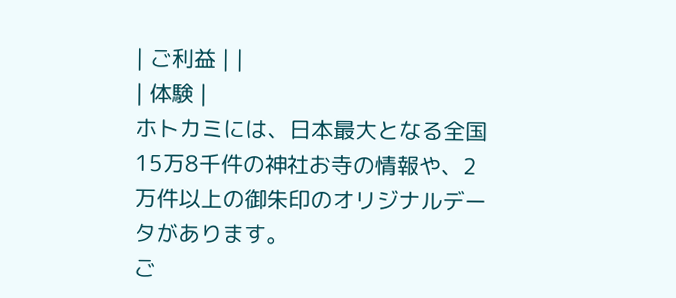| ご利益 | |
| 体験 |
ホトカミには、日本最大となる全国15万8千件の神社お寺の情報や、2万件以上の御朱印のオリジナルデータがあります。
ご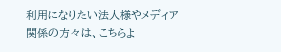利用になりたい法人様やメディア関係の方々は、こちらよ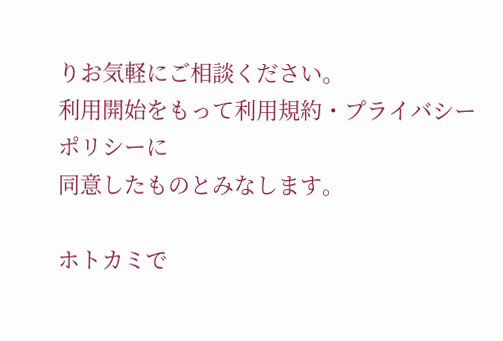りお気軽にご相談ください。
利用開始をもって利用規約・プライバシーポリシーに
同意したものとみなします。

ホトカミで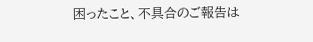困ったこと、不具合のご報告は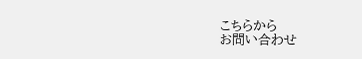こちらから
お問い合わせ